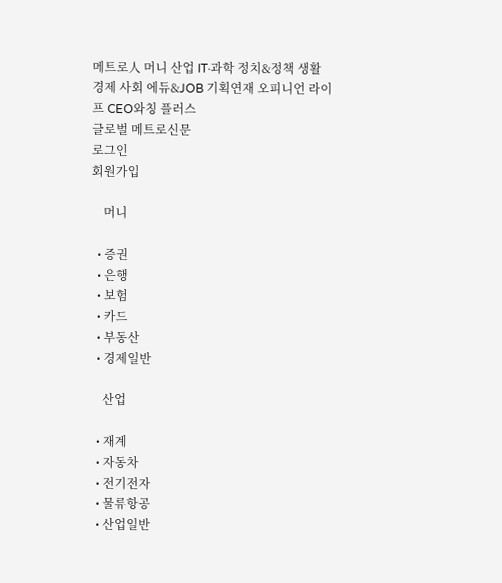메트로人 머니 산업 IT·과학 정치&정책 생활경제 사회 에듀&JOB 기획연재 오피니언 라이프 CEO와칭 플러스
글로벌 메트로신문
로그인
회원가입

    머니

  • 증권
  • 은행
  • 보험
  • 카드
  • 부동산
  • 경제일반

    산업

  • 재계
  • 자동차
  • 전기전자
  • 물류항공
  • 산업일반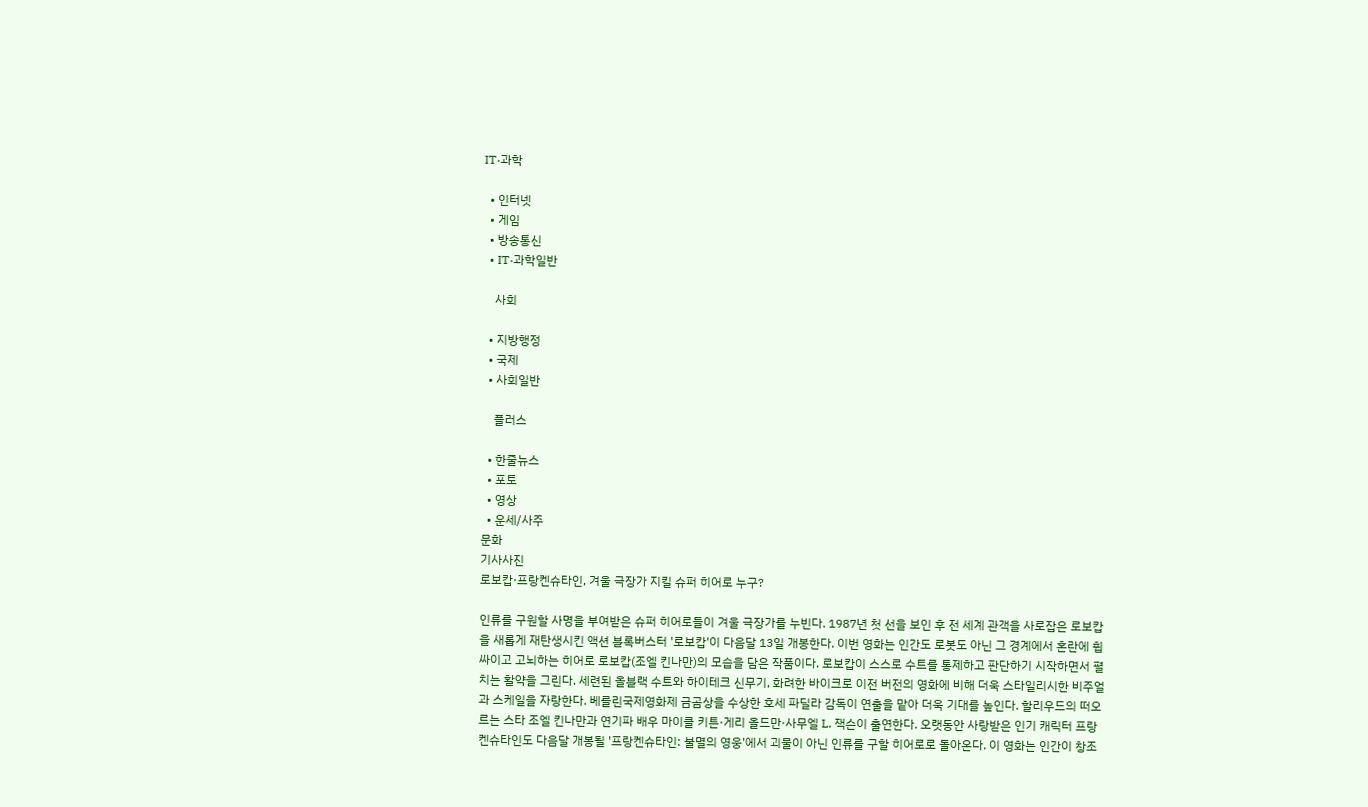IT·과학

  • 인터넷
  • 게임
  • 방송통신
  • IT·과학일반

    사회

  • 지방행정
  • 국제
  • 사회일반

    플러스

  • 한줄뉴스
  • 포토
  • 영상
  • 운세/사주
문화
기사사진
로보캅·프랑켄슈타인, 겨울 극장가 지킬 슈퍼 히어로 누구?

인류를 구원할 사명을 부여받은 슈퍼 히어로들이 겨울 극장가를 누빈다. 1987년 첫 선을 보인 후 전 세계 관객을 사로잡은 로보캅을 새롭게 재탄생시킨 액션 블록버스터 '로보캅'이 다음달 13일 개봉한다. 이번 영화는 인간도 로봇도 아닌 그 경계에서 혼란에 휩싸이고 고뇌하는 히어로 로보캅(조엘 킨나만)의 모습을 담은 작품이다. 로보캅이 스스로 수트를 통제하고 판단하기 시작하면서 펼치는 활약을 그린다. 세련된 올블랙 수트와 하이테크 신무기, 화려한 바이크로 이전 버전의 영화에 비해 더욱 스타일리시한 비주얼과 스케일을 자랑한다. 베를린국제영화제 금곰상을 수상한 호세 파딜라 감독이 연출을 맡아 더욱 기대를 높인다. 할리우드의 떠오르는 스타 조엘 킨나만과 연기파 배우 마이클 키튼·게리 올드만·사무엘 L. 잭슨이 출연한다. 오랫동안 사랑받은 인기 캐릭터 프랑켄슈타인도 다음달 개봉될 '프랑켄슈타인: 불멸의 영웅'에서 괴물이 아닌 인류를 구할 히어로로 돌아온다. 이 영화는 인간이 창조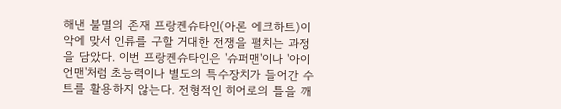해낸 불멸의 존재 프랑켄슈타인(아론 에크하트)이 악에 맞서 인류를 구할 거대한 전쟁을 펼치는 과정을 담았다. 이번 프랑켄슈타인은 '슈퍼맨'이나 '아이언맨'처럼 초능력이나 별도의 특수장치가 들어간 수트를 활용하지 않는다. 전형적인 히어로의 틀을 깨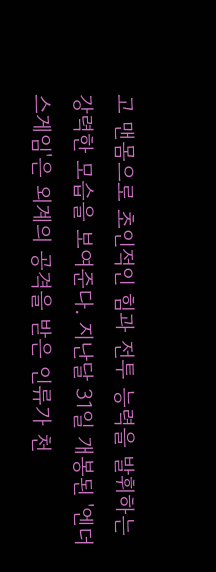고 맨몸으로 초인적인 힘과 전투 능력을 발휘하는 강력한 모습을 보여준다. 지난달 31일 개봉된 '엔더스게임'은 외계의 공격을 받은 인류가 천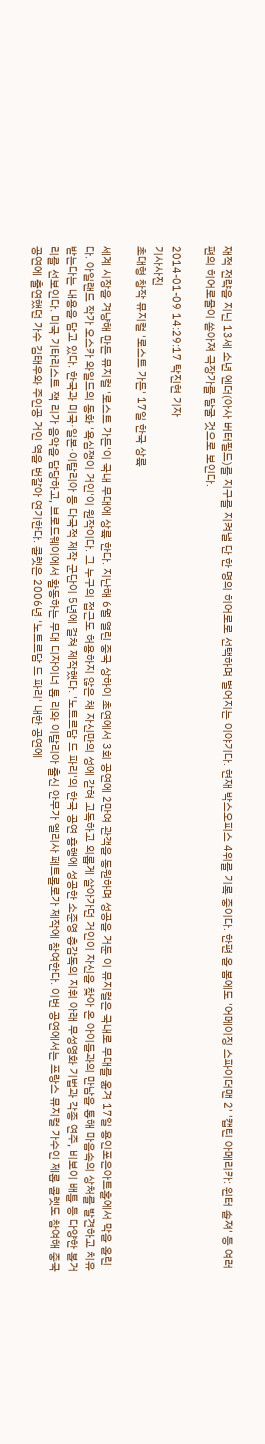재적 전략을 지닌 13세 소년 엔더(아사 버터필드)를 지구를 지켜낼 단 한 명의 히어로로 선택하며 벌어지는 이야기다. 현재 박스오피스 4위를 기록 중이다. 한편 올 봄에도 '어메이징 스파이더맨 2' '캡틴 아메리카: 윈터 솔져' 등 여러 편의 히어로물이 쏟아져 극장가를 달굴 것으로 보인다.

2014-01-09 14:29:17 탁진현 기자
기사사진
초대형 창작 뮤지컬 '로스트 가든' 17일 한국 상륙

세계 시장을 겨냥해 만든 뮤지컬 '로스트 가든'이 국내 무대에 상륙 한다. 지난해 6월 열린 중국 상하이 초연에서 3회 공연에 2만여 관객을 동원하며 성공을 거둔 이 뮤지컬은 국내로 무대를 옮겨 17일 용인포은아트홀에서 막을 올린다. 아일랜드 작가 오스카 와일드의 동화 '욕심쟁이 거인'이 원작이다. 그 누구의 접근도 허용하지 않은 채 자신만의 성에 갇혀 고독하고 외롭게 살아가던 거인이 자신을 찾아 온 아이들과의 만남을 통해 마음속의 상처를 발견하고 치유받는다는 내용을 담고 있다. 한국과 미국·일본·이탈리아 등 다국적 제작 군단이 5년에 걸쳐 제작했다. '노트르담 드 파리'의 한국 공연 흥행에 성공한 소준영 총감독의 지휘 아래 무성영화 기법과 각종 연주, 비보이 배틀 등 다양한 볼거리를 선보인다. 미국 기타리스트 잭 리가 음악을 담당하고, 브로드웨이에서 활동하는 무대 디자이너 톰 리와 이탈리아 출신 안무가 엘리사 페트롤로가 제작에 참여한다. 이번 공연에서는 프랑스 뮤지컬 가수인 제롬 콜렛도 참여해 중국 공연에 출연했던 가수 김태우와 주인공 거인 역을 번갈아 연기한다. 콜렛은 2006년 '노트르담 드 파리' 내한 공연에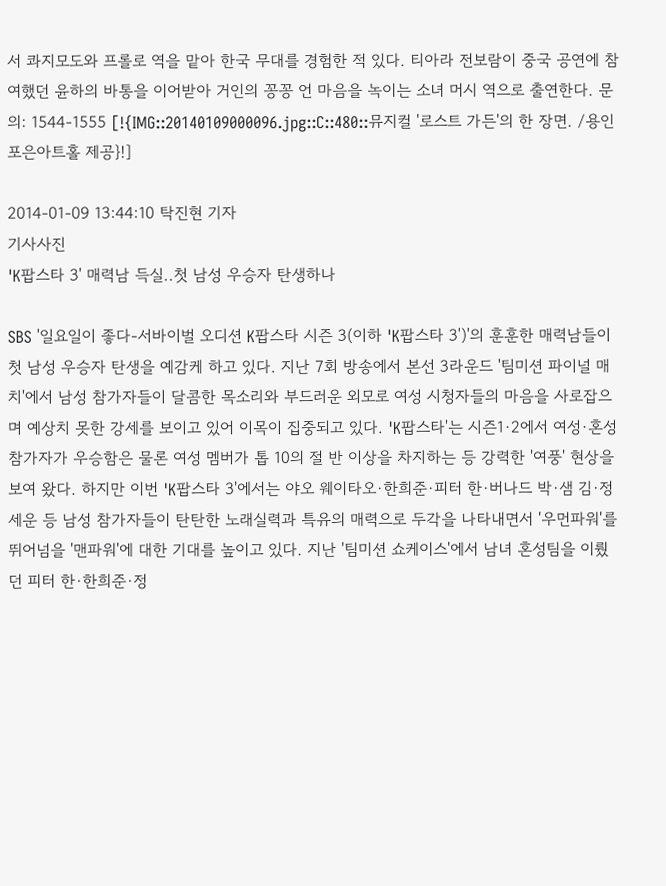서 콰지모도와 프롤로 역을 맡아 한국 무대를 경험한 적 있다. 티아라 전보람이 중국 공연에 참여했던 윤하의 바통을 이어받아 거인의 꽁꽁 언 마음을 녹이는 소녀 머시 역으로 출연한다. 문의: 1544-1555 [!{IMG::20140109000096.jpg::C::480::뮤지컬 '로스트 가든'의 한 장면. /용인포은아트홀 제공}!]

2014-01-09 13:44:10 탁진현 기자
기사사진
'K팝스타 3' 매력남 득실..첫 남성 우승자 탄생하나

SBS '일요일이 좋다-서바이벌 오디션 K팝스타 시즌 3(이하 'K팝스타 3')'의 훈훈한 매력남들이 첫 남성 우승자 탄생을 예감케 하고 있다. 지난 7회 방송에서 본선 3라운드 '팀미션 파이널 매치'에서 남성 참가자들이 달콤한 목소리와 부드러운 외모로 여성 시청자들의 마음을 사로잡으며 예상치 못한 강세를 보이고 있어 이목이 집중되고 있다. 'K팝스타'는 시즌1·2에서 여성·혼성 참가자가 우승함은 물론 여성 멤버가 톱 10의 절 반 이상을 차지하는 등 강력한 '여풍' 현상을 보여 왔다. 하지만 이번 'K팝스타 3'에서는 야오 웨이타오·한희준·피터 한·버나드 박·샘 김·정세운 등 남성 참가자들이 탄탄한 노래실력과 특유의 매력으로 두각을 나타내면서 '우먼파워'를 뛰어넘을 '맨파워'에 대한 기대를 높이고 있다. 지난 '팀미션 쇼케이스'에서 남녀 혼성팀을 이뤘던 피터 한·한희준·정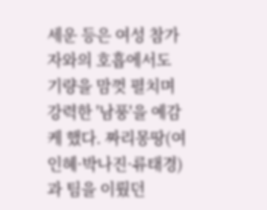세운 등은 여성 참가자와의 호흡에서도 기량을 맘껏 펼치며 강력한 '남풍'을 예감케 했다. 짜리몽땅(여인혜·박나진·류태경)과 팀을 이뤘던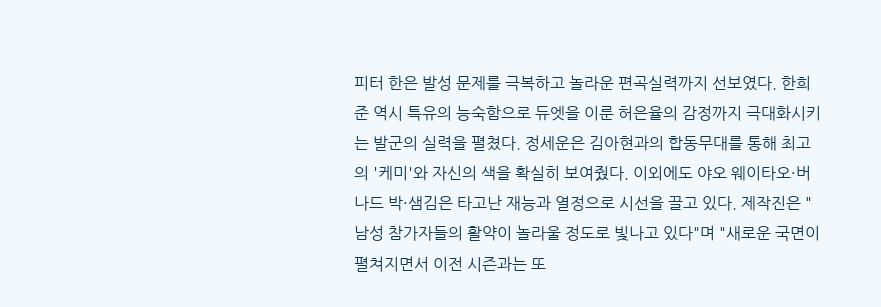피터 한은 발성 문제를 극복하고 놀라운 편곡실력까지 선보였다. 한희준 역시 특유의 능숙함으로 듀엣을 이룬 허은율의 감정까지 극대화시키는 발군의 실력을 펼쳤다. 정세운은 김아현과의 합동무대를 통해 최고의 '케미'와 자신의 색을 확실히 보여줬다. 이외에도 야오 웨이타오·버나드 박·샘김은 타고난 재능과 열정으로 시선을 끌고 있다. 제작진은 "남성 참가자들의 활약이 놀라울 정도로 빛나고 있다"며 "새로운 국면이 펼쳐지면서 이전 시즌과는 또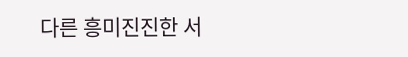다른 흥미진진한 서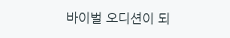바이벌 오디션이 되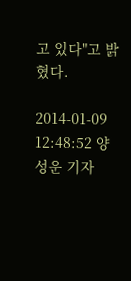고 있다"고 밝혔다.

2014-01-09 12:48:52 양성운 기자